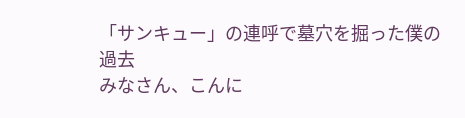「サンキュー」の連呼で墓穴を掘った僕の過去
みなさん、こんに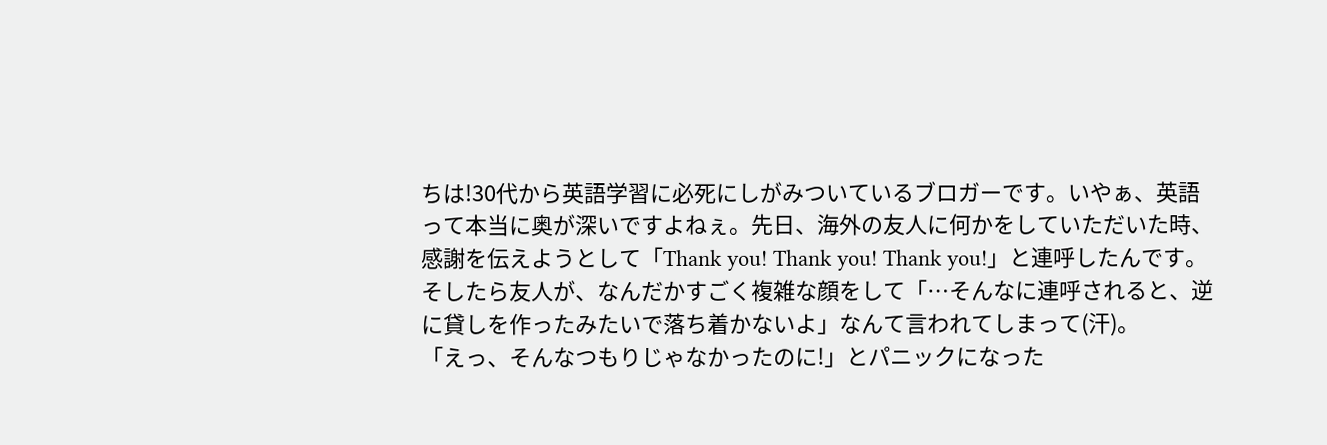ちは!30代から英語学習に必死にしがみついているブロガーです。いやぁ、英語って本当に奥が深いですよねぇ。先日、海外の友人に何かをしていただいた時、感謝を伝えようとして「Thank you! Thank you! Thank you!」と連呼したんです。そしたら友人が、なんだかすごく複雑な顔をして「…そんなに連呼されると、逆に貸しを作ったみたいで落ち着かないよ」なんて言われてしまって(汗)。
「えっ、そんなつもりじゃなかったのに!」とパニックになった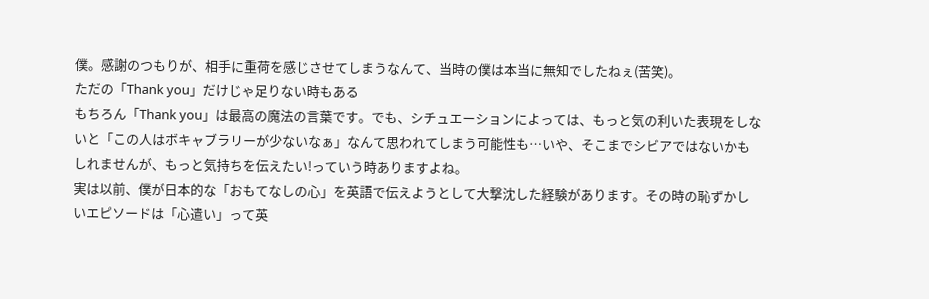僕。感謝のつもりが、相手に重荷を感じさせてしまうなんて、当時の僕は本当に無知でしたねぇ(苦笑)。
ただの「Thank you」だけじゃ足りない時もある
もちろん「Thank you」は最高の魔法の言葉です。でも、シチュエーションによっては、もっと気の利いた表現をしないと「この人はボキャブラリーが少ないなぁ」なんて思われてしまう可能性も…いや、そこまでシビアではないかもしれませんが、もっと気持ちを伝えたい!っていう時ありますよね。
実は以前、僕が日本的な「おもてなしの心」を英語で伝えようとして大撃沈した経験があります。その時の恥ずかしいエピソードは「心遣い」って英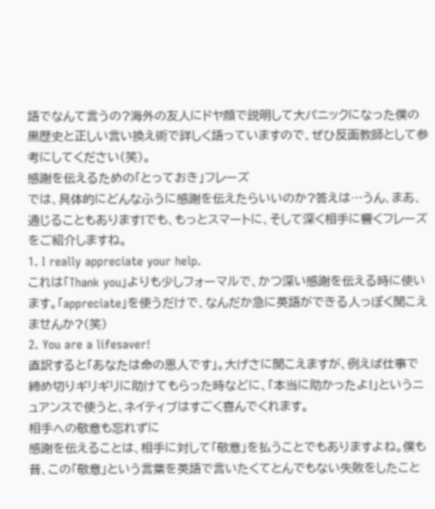語でなんて言うの?海外の友人にドヤ顔で説明して大パニックになった僕の黒歴史と正しい言い換え術で詳しく語っていますので、ぜひ反面教師として参考にしてください(笑)。
感謝を伝えるための「とっておき」フレーズ
では、具体的にどんなふうに感謝を伝えたらいいのか?答えは…うん、まあ、通じることもあります!でも、もっとスマートに、そして深く相手に響くフレーズをご紹介しますね。
1. I really appreciate your help.
これは「Thank you」よりも少しフォーマルで、かつ深い感謝を伝える時に使います。「appreciate」を使うだけで、なんだか急に英語ができる人っぽく聞こえませんか?(笑)
2. You are a lifesaver!
直訳すると「あなたは命の恩人です」。大げさに聞こえますが、例えば仕事で締め切りギリギリに助けてもらった時などに、「本当に助かったよ!」というニュアンスで使うと、ネイティブはすごく喜んでくれます。
相手への敬意も忘れずに
感謝を伝えることは、相手に対して「敬意」を払うことでもありますよね。僕も昔、この「敬意」という言葉を英語で言いたくてとんでもない失敗をしたこと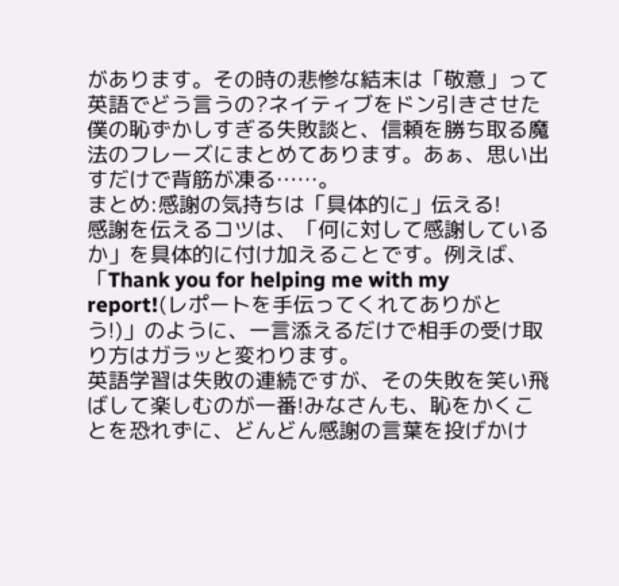があります。その時の悲惨な結末は「敬意」って英語でどう言うの?ネイティブをドン引きさせた僕の恥ずかしすぎる失敗談と、信頼を勝ち取る魔法のフレーズにまとめてあります。あぁ、思い出すだけで背筋が凍る……。
まとめ:感謝の気持ちは「具体的に」伝える!
感謝を伝えるコツは、「何に対して感謝しているか」を具体的に付け加えることです。例えば、「Thank you for helping me with my report!(レポートを手伝ってくれてありがとう!)」のように、一言添えるだけで相手の受け取り方はガラッと変わります。
英語学習は失敗の連続ですが、その失敗を笑い飛ばして楽しむのが一番!みなさんも、恥をかくことを恐れずに、どんどん感謝の言葉を投げかけ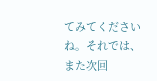てみてくださいね。それでは、また次回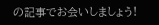の記事でお会いしましょう!